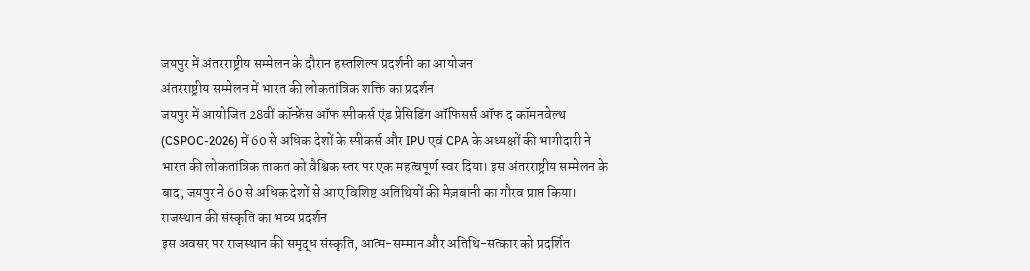जयपुर में अंतरराष्ट्रीय सम्मेलन के दौरान हस्तशिल्प प्रदर्शनी का आयोजन
अंतरराष्ट्रीय सम्मेलन में भारत की लोकतांत्रिक शक्ति का प्रदर्शन
जयपुर में आयोजित 28वीं कॉन्फ्रेंस ऑफ स्पीकर्स एंड प्रेसिडिंग ऑफिसर्स ऑफ द कॉमनवेल्थ (CSPOC-2026) में 60 से अधिक देशों के स्पीकर्स और IPU एवं CPA के अध्यक्षों की भागीदारी ने भारत की लोकतांत्रिक ताकत को वैश्विक स्तर पर एक महत्वपूर्ण स्वर दिया। इस अंतरराष्ट्रीय सम्मेलन के बाद, जयपुर ने 60 से अधिक देशों से आए विशिष्ट अतिथियों की मेज़बानी का गौरव प्राप्त किया।
राजस्थान की संस्कृति का भव्य प्रदर्शन
इस अवसर पर राजस्थान की समृद्ध संस्कृति, आत्म-सम्मान और अतिथि-सत्कार को प्रदर्शित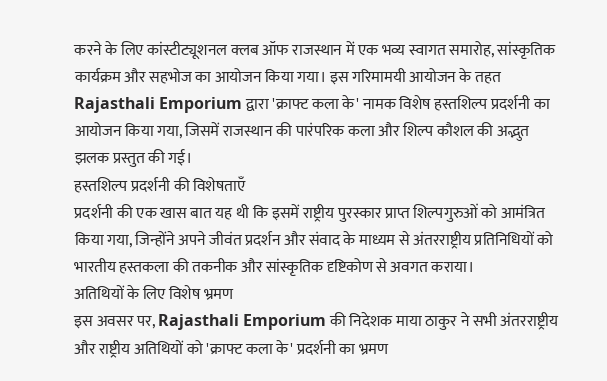करने के लिए कांस्टीट्यूशनल क्लब ऑफ राजस्थान में एक भव्य स्वागत समारोह, सांस्कृतिक कार्यक्रम और सहभोज का आयोजन किया गया। इस गरिमामयी आयोजन के तहत Rajasthali Emporium द्वारा 'क्राफ्ट कला के' नामक विशेष हस्तशिल्प प्रदर्शनी का आयोजन किया गया, जिसमें राजस्थान की पारंपरिक कला और शिल्प कौशल की अद्भुत झलक प्रस्तुत की गई।
हस्तशिल्प प्रदर्शनी की विशेषताएँ
प्रदर्शनी की एक खास बात यह थी कि इसमें राष्ट्रीय पुरस्कार प्राप्त शिल्पगुरुओं को आमंत्रित किया गया, जिन्होंने अपने जीवंत प्रदर्शन और संवाद के माध्यम से अंतरराष्ट्रीय प्रतिनिधियों को भारतीय हस्तकला की तकनीक और सांस्कृतिक दृष्टिकोण से अवगत कराया।
अतिथियों के लिए विशेष भ्रमण
इस अवसर पर, Rajasthali Emporium की निदेशक माया ठाकुर ने सभी अंतरराष्ट्रीय और राष्ट्रीय अतिथियों को 'क्राफ्ट कला के' प्रदर्शनी का भ्रमण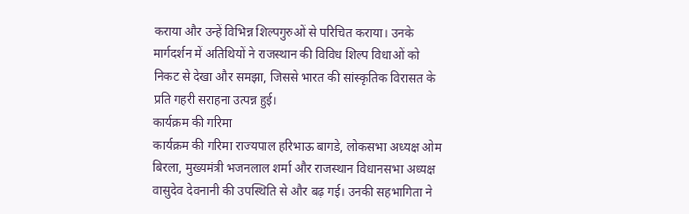कराया और उन्हें विभिन्न शिल्पगुरुओं से परिचित कराया। उनके मार्गदर्शन में अतिथियों ने राजस्थान की विविध शिल्प विधाओं को निकट से देखा और समझा, जिससे भारत की सांस्कृतिक विरासत के प्रति गहरी सराहना उत्पन्न हुई।
कार्यक्रम की गरिमा
कार्यक्रम की गरिमा राज्यपाल हरिभाऊ बागडे, लोकसभा अध्यक्ष ओम बिरला, मुख्यमंत्री भजनलाल शर्मा और राजस्थान विधानसभा अध्यक्ष वासुदेव देवनानी की उपस्थिति से और बढ़ गई। उनकी सहभागिता ने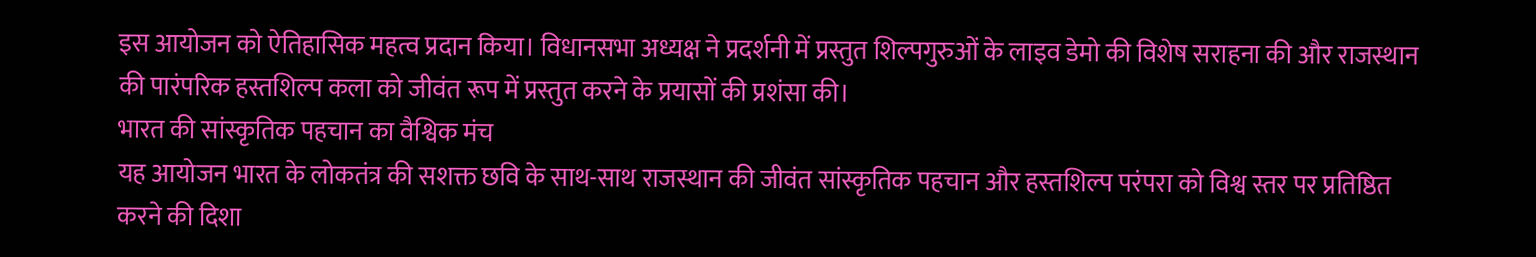इस आयोजन को ऐतिहासिक महत्व प्रदान किया। विधानसभा अध्यक्ष ने प्रदर्शनी में प्रस्तुत शिल्पगुरुओं के लाइव डेमो की विशेष सराहना की और राजस्थान की पारंपरिक हस्तशिल्प कला को जीवंत रूप में प्रस्तुत करने के प्रयासों की प्रशंसा की।
भारत की सांस्कृतिक पहचान का वैश्विक मंच
यह आयोजन भारत के लोकतंत्र की सशक्त छवि के साथ-साथ राजस्थान की जीवंत सांस्कृतिक पहचान और हस्तशिल्प परंपरा को विश्व स्तर पर प्रतिष्ठित करने की दिशा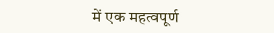में एक महत्वपूर्ण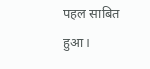पहल साबित हुआ।